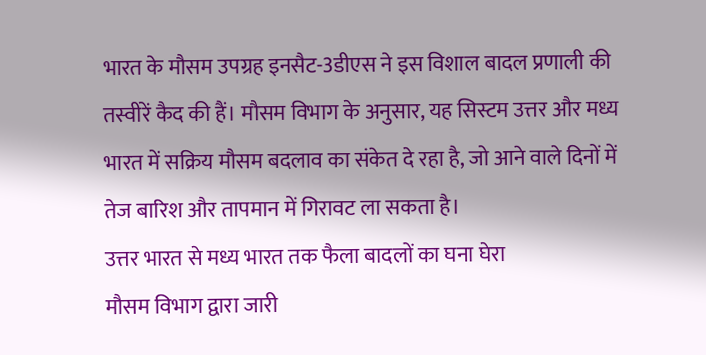भारत के मौसम उपग्रह इनसैट-3डीएस ने इस विशाल बादल प्रणाली की तस्वीरें कैद की हैं। मौसम विभाग के अनुसार, यह सिस्टम उत्तर और मध्य भारत में सक्रिय मौसम बदलाव का संकेत दे रहा है, जो आने वाले दिनों में तेज बारिश और तापमान में गिरावट ला सकता है।
उत्तर भारत से मध्य भारत तक फैला बादलों का घना घेरा
मौसम विभाग द्वारा जारी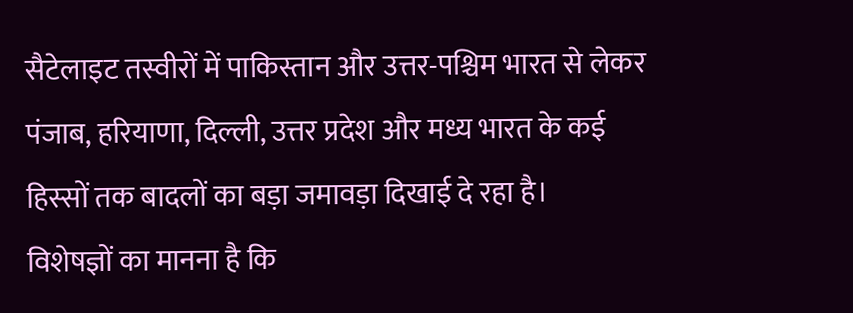सैटेलाइट तस्वीरों में पाकिस्तान और उत्तर-पश्चिम भारत से लेकर पंजाब, हरियाणा, दिल्ली, उत्तर प्रदेश और मध्य भारत के कई हिस्सों तक बादलों का बड़ा जमावड़ा दिखाई दे रहा है।
विशेषज्ञों का मानना है कि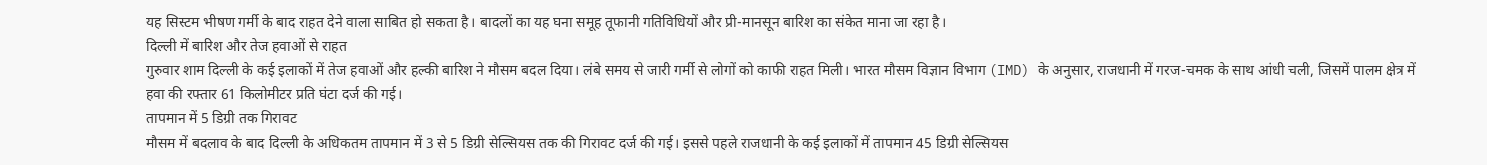यह सिस्टम भीषण गर्मी के बाद राहत देने वाला साबित हो सकता है। बादलों का यह घना समूह तूफानी गतिविधियों और प्री-मानसून बारिश का संकेत माना जा रहा है।
दिल्ली में बारिश और तेज हवाओं से राहत
गुरुवार शाम दिल्ली के कई इलाकों में तेज हवाओं और हल्की बारिश ने मौसम बदल दिया। लंबे समय से जारी गर्मी से लोगों को काफी राहत मिली। भारत मौसम विज्ञान विभाग (IMD) के अनुसार, राजधानी में गरज-चमक के साथ आंधी चली, जिसमें पालम क्षेत्र में हवा की रफ्तार 61 किलोमीटर प्रति घंटा दर्ज की गई।
तापमान में 5 डिग्री तक गिरावट
मौसम में बदलाव के बाद दिल्ली के अधिकतम तापमान में 3 से 5 डिग्री सेल्सियस तक की गिरावट दर्ज की गई। इससे पहले राजधानी के कई इलाकों में तापमान 45 डिग्री सेल्सियस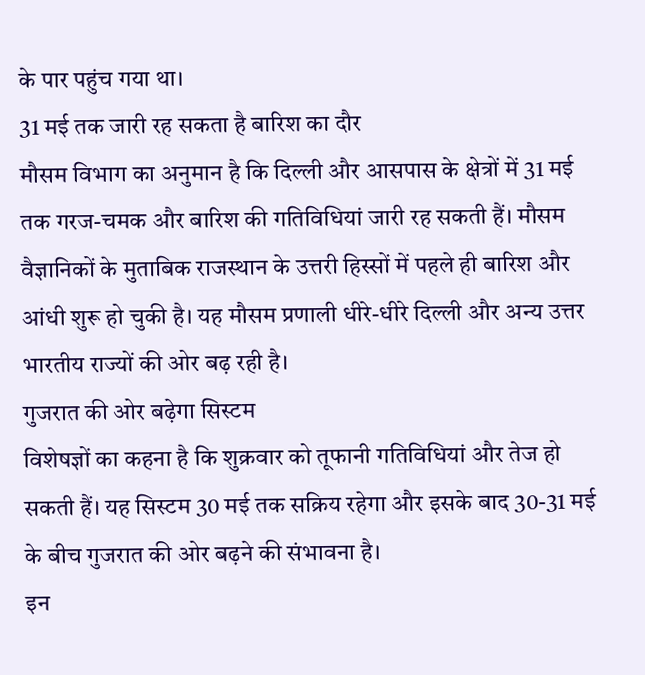के पार पहुंच गया था।
31 मई तक जारी रह सकता है बारिश का दौर
मौसम विभाग का अनुमान है कि दिल्ली और आसपास के क्षेत्रों में 31 मई तक गरज-चमक और बारिश की गतिविधियां जारी रह सकती हैं। मौसम वैज्ञानिकों के मुताबिक राजस्थान के उत्तरी हिस्सों में पहले ही बारिश और आंधी शुरू हो चुकी है। यह मौसम प्रणाली धीरे-धीरे दिल्ली और अन्य उत्तर भारतीय राज्यों की ओर बढ़ रही है।
गुजरात की ओर बढ़ेगा सिस्टम
विशेषज्ञों का कहना है कि शुक्रवार को तूफानी गतिविधियां और तेज हो सकती हैं। यह सिस्टम 30 मई तक सक्रिय रहेगा और इसके बाद 30-31 मई के बीच गुजरात की ओर बढ़ने की संभावना है।
इन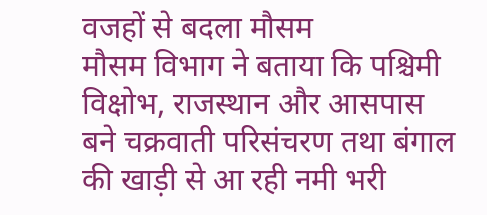वजहों से बदला मौसम
मौसम विभाग ने बताया कि पश्चिमी विक्षोभ, राजस्थान और आसपास बने चक्रवाती परिसंचरण तथा बंगाल की खाड़ी से आ रही नमी भरी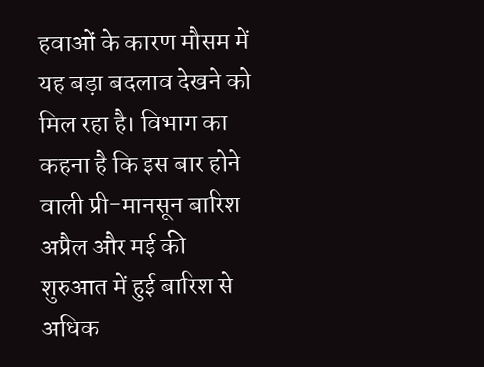हवाओं के कारण मौसम में यह बड़ा बदलाव देखने को मिल रहा है। विभाग का कहना है कि इस बार होने वाली प्री-मानसून बारिश अप्रैल और मई की शुरुआत में हुई बारिश से अधिक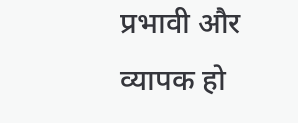प्रभावी और व्यापक हो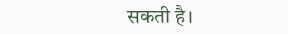सकती है।